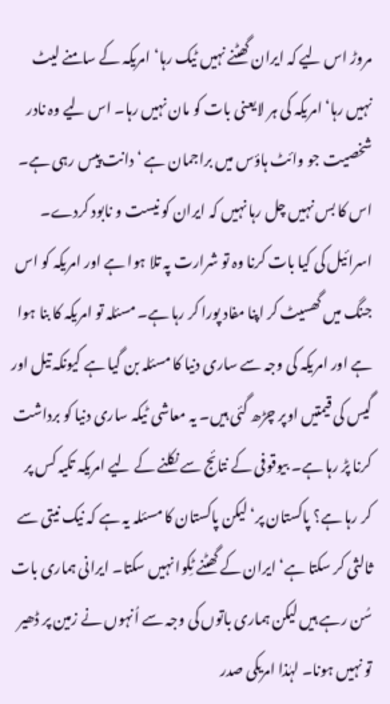مروڑ اس لیے کہ ایران گھٹنے نہیں ٹیک رہا‘ امریکہ کے سامنے لیٹ نہیں رہا‘ امریکہ کی ہر لایعنی بات کو مان نہیں رہا۔ اس لیے وہ نادر شخصیت جو وائٹ ہاؤس میں براجمان ہے ‘ دانت پیس رہی ہے۔ اس کا بس نہیں چل رہا نہیں کہ ایران کو نیست و نابود کردے۔ اسرائیل کی کیا بات کرنا وہ تو شرارت پہ تلا ہوا ہے اور امریکہ کو اس جنگ میں گھسیٹ کر اپنا مفاد پورا کر رہا ہے۔ مسئلہ تو امریکہ کا بنا ہوا ہے اور امریکہ کی وجہ سے ساری دنیا کا مسئلہ بن گیا ہے کیونکہ تیل اور گیس کی قیمتیں اوپر چڑھ گئی ہیں۔ یہ معاشی ٹیکہ ساری دنیا کو برداشت کرنا پڑ رہا ہے۔ بیوقوفی کے نتائج سے نکلنے کے لیے امریکہ تکیہ کس پر کر رہا ہے؟ پاکستان پر‘ لیکن پاکستان کا مسئلہ یہ ہے کہ نیک نیتی سے ثالثی کر سکتا ہے‘ ایران کے گھٹنے ٹِکوا نہیں سکتا۔ ایرانی ہماری بات سُن رہے ہیں لیکن ہماری باتوں کی وجہ سے اُنہوں نے زمین پر ڈھیر تو نہیں ہونا۔ لہٰذا امریکی صدر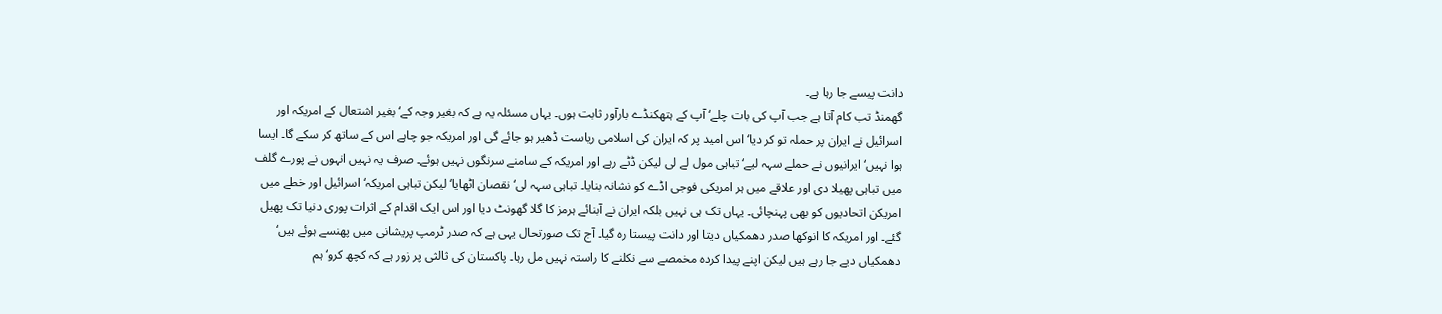دانت پیسے جا رہا ہے۔
گھمنڈ تب کام آتا ہے جب آپ کی بات چلے‘ آپ کے ہتھکنڈے بارآور ثابت ہوں۔ یہاں مسئلہ یہ ہے کہ بغیر وجہ کے‘ بغیر اشتعال کے امریکہ اور اسرائیل نے ایران پر حملہ تو کر دیا‘ اس امید پر کہ ایران کی اسلامی ریاست ڈھیر ہو جائے گی اور امریکہ جو چاہے اس کے ساتھ کر سکے گا۔ ایسا ہوا نہیں‘ ایرانیوں نے حملے سہہ لیے‘ تباہی مول لے لی لیکن ڈٹے رہے اور امریکہ کے سامنے سرنگوں نہیں ہوئے۔ صرف یہ نہیں انہوں نے پورے گلف میں تباہی پھیلا دی اور علاقے میں ہر امریکی فوجی اڈے کو نشانہ بنایا۔ تباہی سہہ لی‘ نقصان اٹھایا‘ لیکن تباہی امریکہ‘ اسرائیل اور خطے میں امریکن اتحادیوں کو بھی پہنچائی۔ یہاں تک ہی نہیں بلکہ ایران نے آبنائے ہرمز کا گلا گھونٹ دیا اور اس ایک اقدام کے اثرات پوری دنیا تک پھیل گئے۔ اور امریکہ کا انوکھا صدر دھمکیاں دیتا اور دانت پیستا رہ گیا۔ آج تک صورتحال یہی ہے کہ صدر ٹرمپ پریشانی میں پھنسے ہوئے ہیں‘ دھمکیاں دیے جا رہے ہیں لیکن اپنے پیدا کردہ مخمصے سے نکلنے کا راستہ نہیں مل رہا۔ پاکستان کی ثالثی پر زور ہے کہ کچھ کرو‘ ہم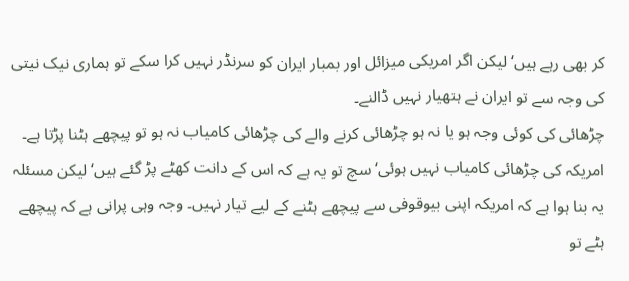کر بھی رہے ہیں‘ لیکن اگر امریکی میزائل اور بمبار ایران کو سرنڈر نہیں کرا سکے تو ہماری نیک نیتی کی وجہ سے تو ایران نے ہتھیار نہیں ڈالنے۔
چڑھائی کی کوئی وجہ ہو یا نہ ہو چڑھائی کرنے والے کی چڑھائی کامیاب نہ ہو تو پیچھے ہٹنا پڑتا ہے۔ امریکہ کی چڑھائی کامیاب نہیں ہوئی‘ سچ تو یہ ہے کہ اس کے دانت کھٹے پڑ گئے ہیں‘ لیکن مسئلہ یہ بنا ہوا ہے کہ امریکہ اپنی بیوقوفی سے پیچھے ہٹنے کے لیے تیار نہیں۔ وجہ وہی پرانی ہے کہ پیچھے ہٹے تو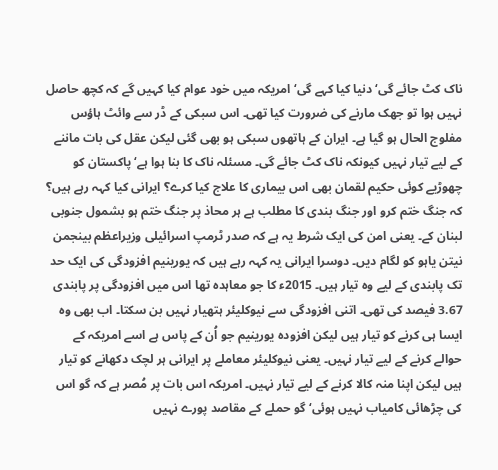ناک کٹ جائے گی‘ دنیا کیا کہے گی‘ امریکہ میں خود عوام کیا کہیں گے کہ کچھ حاصل نہیں ہوا تو جھک مارنے کی ضرورت کیا تھی۔ اس سبکی کے ڈر سے وائٹ ہاؤس مفلوج الحال ہو گیا ہے۔ ایران کے ہاتھوں سبکی ہو بھی گئی لیکن عقل کی بات ماننے کے لیے تیار نہیں کیونکہ ناک کٹ جائے گی۔ مسئلہ ناک کا بنا ہوا ہے‘ پاکستان کو چھوڑیے کوئی حکیم لقمان بھی اس بیماری کا علاج کیا کرے؟ ایرانی کیا کہہ رہے ہیں؟ کہ جنگ ختم کرو اور جنگ بندی کا مطلب ہے ہر محاذ پر جنگ ختم ہو بشمول جنوبی لبنان کے۔ یعنی امن کی ایک شرط یہ ہے کہ صدر ٹرمپ اسرائیلی وزیراعظم بینجمن نیتن یاہو کو لگام دیں۔ دوسرا ایرانی یہ کہہ رہے ہیں کہ یورینیم افزودگی کی ایک حد تک پابندی کے لیے وہ تیار ہیں۔ 2015ء کا جو معاہدہ تھا اس میں افزودگی پر پابندی 3.67 فیصد کی تھی۔ اتنی افزودگی سے نیوکلیئر ہتھیار نہیں بن سکتا۔ اب بھی وہ ایسا ہی کرنے کو تیار ہیں لیکن افزودہ یورینیم جو اُن کے پاس ہے اسے امریکہ کے حوالے کرنے کے لیے تیار نہیں۔ یعنی نیوکلیئر معاملے پر ایرانی ہر لچک دکھانے کو تیار ہیں لیکن اپنا منہ کالا کرنے کے لیے تیار نہیں۔ امریکہ اس بات پر مُصر ہے کہ گو اس کی چڑھائی کامیاب نہیں ہوئی‘ گو حملے کے مقاصد پورے نہیں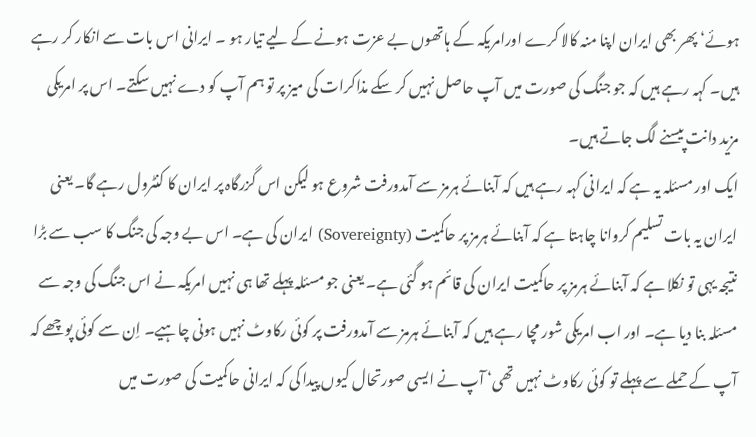ہوئے‘ پھر بھی ایران اپنا منہ کالا کرے اورامریکہ کے ہاتھوں بے عزت ہونے کے لیے تیار ہو ۔ ایرانی اس بات سے انکار کر رہے ہیں۔ کہہ رہے ہیں کہ جو جنگ کی صورت میں آپ حاصل نہیں کر سکے مذاکرات کی میز پر تو ہم آپ کو دے نہیں سکتے۔ اس پر امریکی مزید دانت پیسنے لگ جاتے ہیں۔
ایک اور مسئلہ یہ ہے کہ ایرانی کہہ رہے ہیں کہ آبنائے ہرمز سے آمدورفت شروع ہو لیکن اس گزرگاہ پر ایران کا کنٹرول رہے گا۔ یعنی ایران یہ بات تسلیم کروانا چاہتا ہے کہ آبنائے ہرمز پر حاکمیت (Sovereignty) ایران کی ہے۔ اس بے وجہ کی جنگ کا سب سے بڑا نتیجہ یہی تو نکلا ہے کہ آبنائے ہرمز پر حاکمیت ایران کی قائم ہو گئی ہے۔ یعنی جو مسئلہ پہلے تھا ہی نہیں امریکہ نے اس جنگ کی وجہ سے مسئلہ بنا دیا ہے۔ اور اب امریکی شور مچا رہے ہیں کہ آبنائے ہرمز سے آمدورفت پر کوئی رکاوٹ نہیں ہونی چاہیے۔ اِن سے کوئی پوچھے کہ آپ کے حملے سے پہلے تو کوئی رکاوٹ نہیں تھی‘ آپ نے ایسی صورتحال کیوں پیدا کی کہ ایرانی حاکمیت کی صورت میں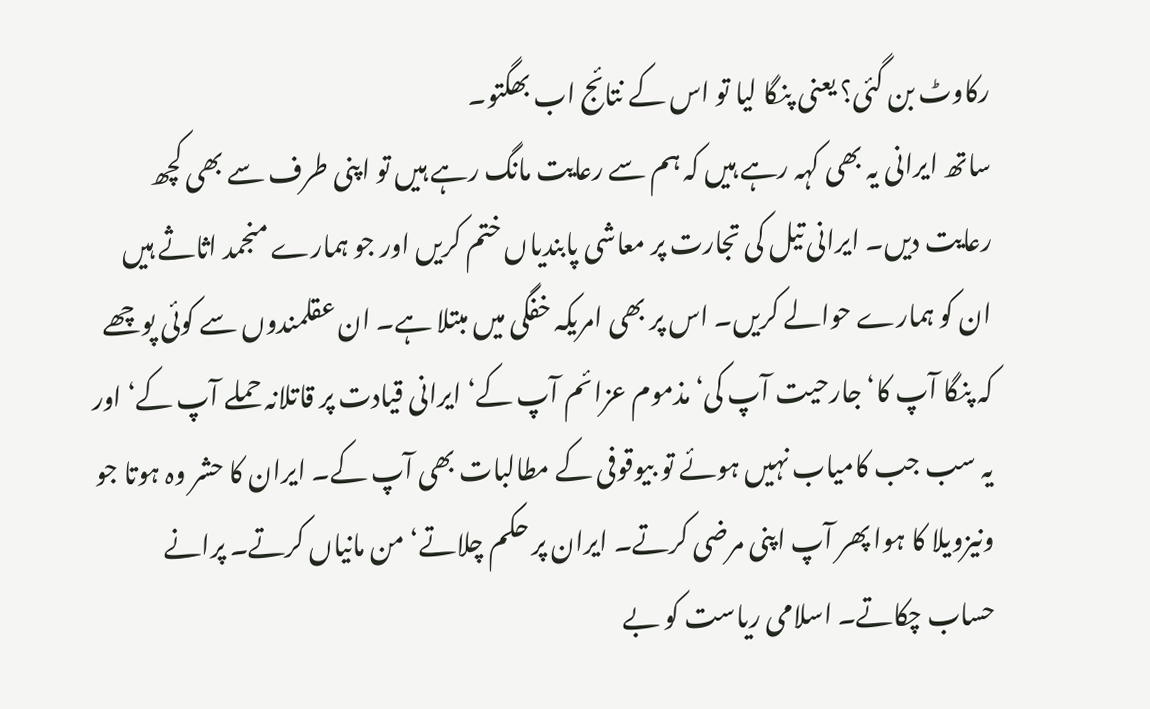رکاوٹ بن گئی؟ یعنی پنگا لیا تو اس کے نتائج اب بھگتو۔
ساتھ ایرانی یہ بھی کہہ رہے ہیں کہ ہم سے رعایت مانگ رہے ہیں تو اپنی طرف سے بھی کچھ رعایت دیں۔ ایرانی تیل کی تجارت پر معاشی پابندیاں ختم کریں اور جو ہمارے منجمد اثاثے ہیں ان کو ہمارے حوالے کریں۔ اس پر بھی امریکہ خفگی میں مبتلا ہے۔ ان عقلمندوں سے کوئی پوچھے کہ پنگا آپ کا‘ جارحیت آپ کی‘ مذموم عزائم آپ کے‘ ایرانی قیادت پر قاتلانہ حملے آپ کے‘ اور یہ سب جب کامیاب نہیں ہوئے تو بیوقوفی کے مطالبات بھی آپ کے۔ ایران کا حشر وہ ہوتا جو ونیزویلا کا ہوا پھر آپ اپنی مرضی کرتے۔ ایران پر حکم چلاتے‘ من مانیاں کرتے۔ پرانے حساب چکاتے۔ اسلامی ریاست کو بے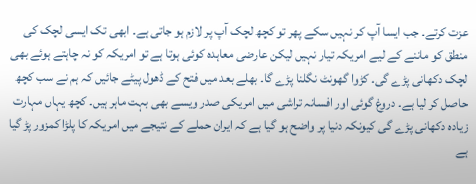عزت کرتے۔ جب ایسا آپ کر نہیں سکے پھر تو کچھ لچک آپ پر لازم ہو جاتی ہے۔ ابھی تک ایسی لچک کی منطق کو ماننے کے لیے امریکہ تیار نہیں لیکن عارضی معاہدہ کوئی ہوتا ہے تو امریکہ کو نہ چاہتے ہوئے بھی لچک دکھانی پڑے گی۔ کڑوا گھونٹ نگلنا پڑے گا۔ بھلے بعد میں فتح کے ڈھول پیٹے جائیں کہ ہم نے سب کچھ حاصل کر لیا ہے۔ دروغ گوئی اور افسانہ تراشی میں امریکی صدر ویسے بھی بہت ماہر ہیں۔ کچھ یہاں مہارت زیادہ دکھانی پڑے گی کیونکہ دنیا پر واضح ہو گیا ہے کہ ایران حملے کے نتیجے میں امریکہ کا پلڑا کمزور پڑ گیا ہے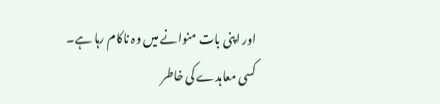اور اپنی بات منوانے میں وہ ناکام رہا ہے۔
کسی معاہدے کی خاطر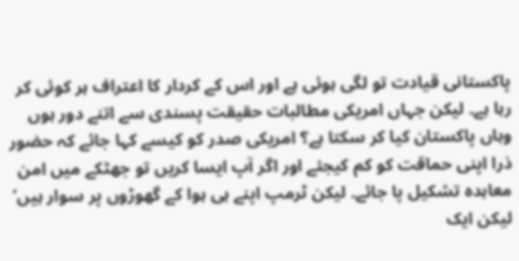پاکستانی قیادت تو لگی ہوئی ہے اور اس کے کردار کا اعتراف ہر کوئی کر رہا ہے۔ لیکن جہاں امریکی مطالبات حقیقت پسندی سے اتنے دور ہوں وہاں پاکستان کیا کر سکتا ہے؟ امریکی صدر کو کیسے کہا جائے کہ حضور ذرا اپنی حماقت کو کم کیجئے اور اگر آپ ایسا کریں تو جھٹکے میں امن معاہدہ تشکیل پا جائے۔ لیکن ٹرمپ اپنے ہی ہوا کے گھوڑوں پر سوار ہیں‘ لیکن ایک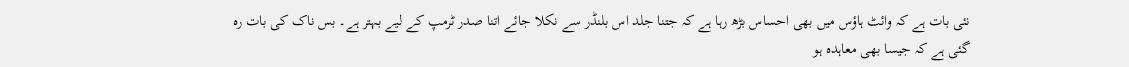نئی بات ہے کہ وائٹ ہاؤس میں بھی احساس بڑھ رہا ہے کہ جتنا جلد اس بلنڈر سے نکلا جائے اتنا صدر ٹرمپ کے لیے بہتر ہے۔ بس ناک کی بات رہ گئی ہے کہ جیسا بھی معاہدہ ہو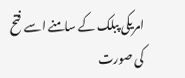امریکی پبلک کے سامنے اسے فتح کی صورت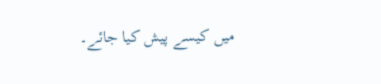میں کیسے پیش کیا جائے۔